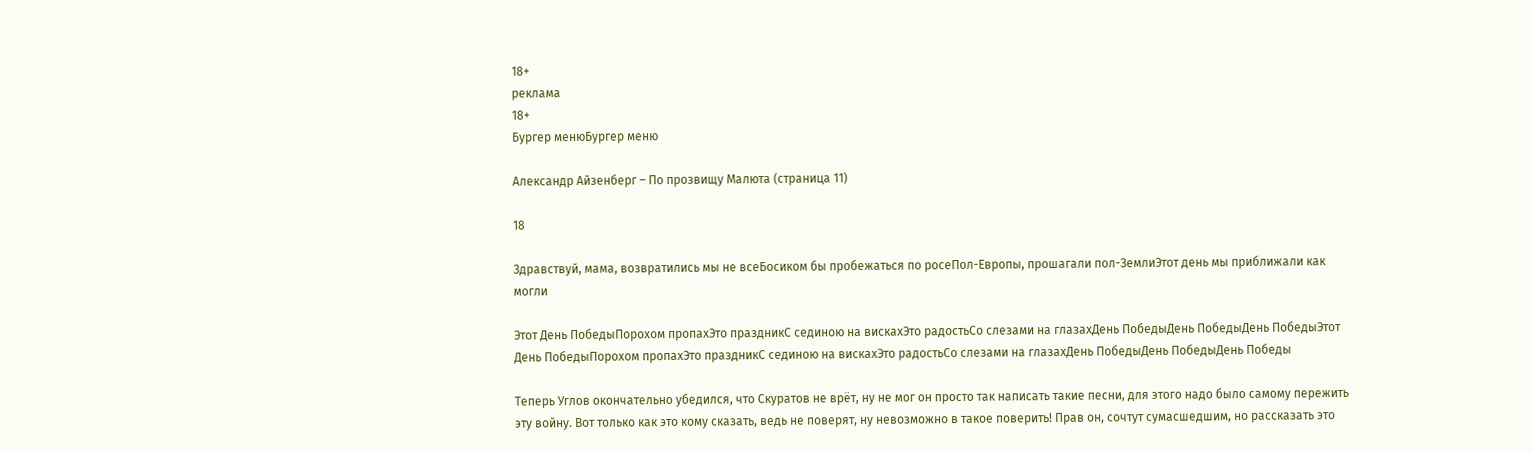18+
реклама
18+
Бургер менюБургер меню

Александр Айзенберг – По прозвищу Малюта (страница 11)

18

Здравствуй, мама, возвратились мы не всеБосиком бы пробежаться по росеПол-Европы, прошагали пол-ЗемлиЭтот день мы приближали как могли

Этот День ПобедыПорохом пропахЭто праздникС сединою на вискахЭто радостьСо слезами на глазахДень ПобедыДень ПобедыДень ПобедыЭтот День ПобедыПорохом пропахЭто праздникС сединою на вискахЭто радостьСо слезами на глазахДень ПобедыДень ПобедыДень Победы

Теперь Углов окончательно убедился, что Скуратов не врёт, ну не мог он просто так написать такие песни, для этого надо было самому пережить эту войну. Вот только как это кому сказать, ведь не поверят, ну невозможно в такое поверить! Прав он, сочтут сумасшедшим, но рассказать это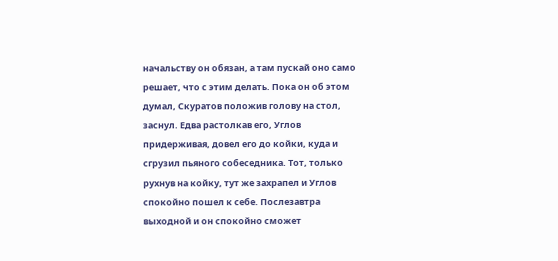начальству он обязан, а там пускай оно само решает, что с этим делать. Пока он об этом думал, Скуратов положив голову на стол, заснул. Едва растолкав его, Углов придерживая, довел его до койки, куда и сгрузил пьяного собеседника. Тот, только рухнув на койку, тут же захрапел и Углов спокойно пошел к себе. Послезавтра выходной и он спокойно сможет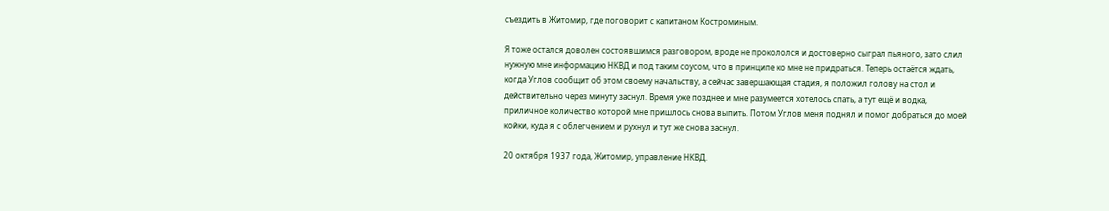съездить в Житомир, где поговорит с капитаном Костроминым.

Я тоже остался доволен состоявшимся разговором, вроде не прокололся и достоверно сыграл пьяного, зато слил нужную мне информацию НКВД и под таким соусом, что в принципе ко мне не придраться. Теперь остаётся ждать, когда Углов сообщит об этом своему начальству, а сейчас завершающая стадия, я положил голову на стол и действительно через минуту заснул. Время уже позднее и мне разумеется хотелось спать, а тут ещё и водка, приличное количество которой мне пришлось снова выпить. Потом Углов меня поднял и помог добраться до моей койки, куда я с облегчением и рухнул и тут же снова заснул.

20 октября 1937 года, Житомир, управление НКВД.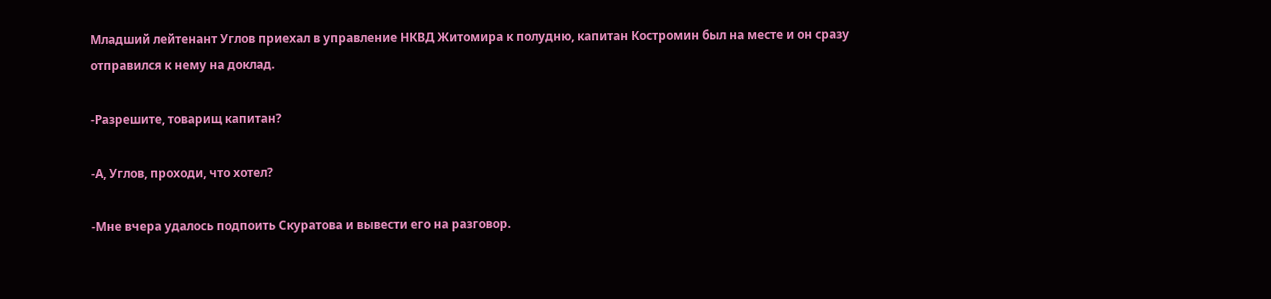Младший лейтенант Углов приехал в управление НКВД Житомира к полудню, капитан Костромин был на месте и он сразу отправился к нему на доклад.

-Разрешите, товарищ капитан?

-А, Углов, проходи, что хотел?

-Мне вчера удалось подпоить Скуратова и вывести его на разговор.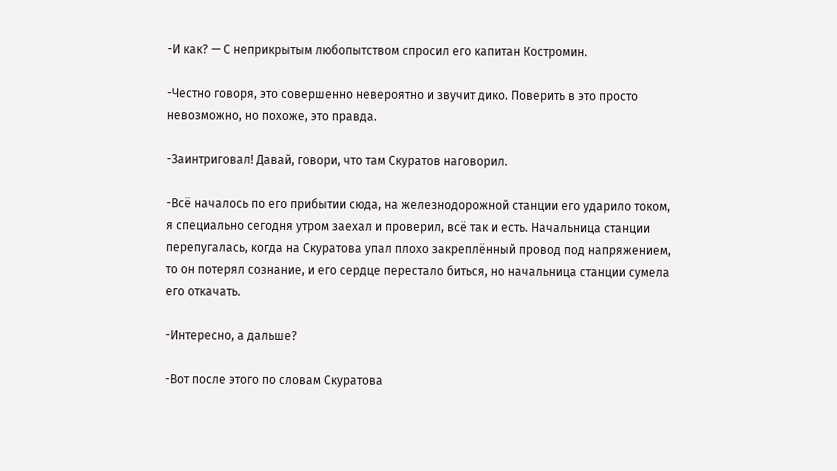-И как? — С неприкрытым любопытством спросил его капитан Костромин.

-Честно говоря, это совершенно невероятно и звучит дико. Поверить в это просто невозможно, но похоже, это правда.

-Заинтриговал! Давай, говори, что там Скуратов наговорил.

-Всё началось по его прибытии сюда, на железнодорожной станции его ударило током, я специально сегодня утром заехал и проверил, всё так и есть. Начальница станции перепугалась, когда на Скуратова упал плохо закреплённый провод под напряжением, то он потерял сознание, и его сердце перестало биться, но начальница станции сумела его откачать.

-Интересно, а дальше?

-Вот после этого по словам Скуратова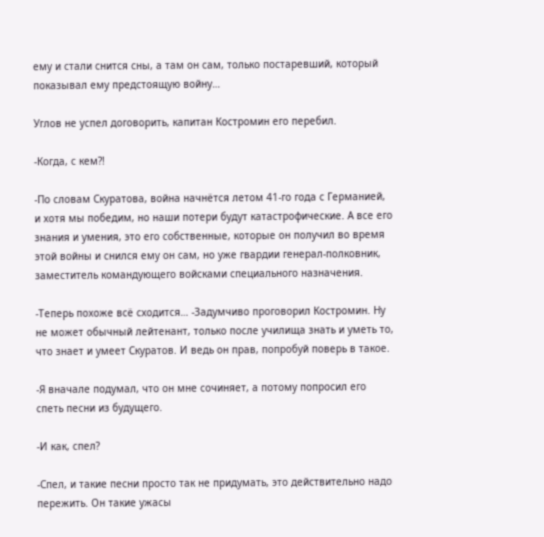ему и стали снится сны, а там он сам, только постаревший, который показывал ему предстоящую войну…

Углов не успел договорить, капитан Костромин его перебил.

-Когда, с кем?!

-По словам Скуратова, война начнётся летом 41-го года с Германией, и хотя мы победим, но наши потери будут катастрофические. А все его знания и умения, это его собственные, которые он получил во время этой войны и снился ему он сам, но уже гвардии генерал-полковник, заместитель командующего войсками специального назначения.

-Теперь похоже всё сходится… -Задумчиво проговорил Костромин. Ну не может обычный лейтенант, только после училища знать и уметь то, что знает и умеет Скуратов. И ведь он прав, попробуй поверь в такое.

-Я вначале подумал, что он мне сочиняет, а потому попросил его спеть песни из будущего.

-И как, спел?

-Спел, и такие песни просто так не придумать, это действительно надо пережить. Он такие ужасы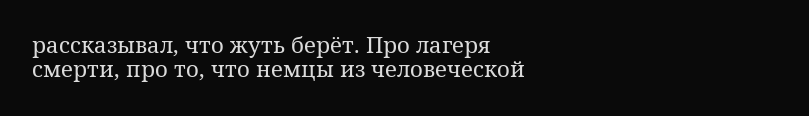рассказывал, что жуть берёт. Про лагеря смерти, про то, что немцы из человеческой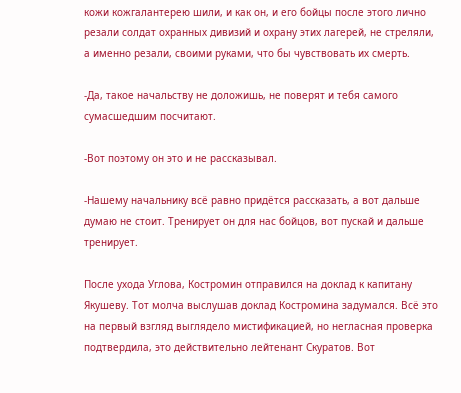кожи кожгалантерею шили, и как он, и его бойцы после этого лично резали солдат охранных дивизий и охрану этих лагерей, не стреляли, а именно резали, своими руками, что бы чувствовать их смерть.

-Да, такое начальству не доложишь, не поверят и тебя самого сумасшедшим посчитают.

-Вот поэтому он это и не рассказывал.

-Нашему начальнику всё равно придётся рассказать, а вот дальше думаю не стоит. Тренирует он для нас бойцов, вот пускай и дальше тренирует.

После ухода Углова, Костромин отправился на доклад к капитану Якушеву. Тот молча выслушав доклад Костромина задумался. Всё это на первый взгляд выглядело мистификацией, но негласная проверка подтвердила, это действительно лейтенант Скуратов. Вот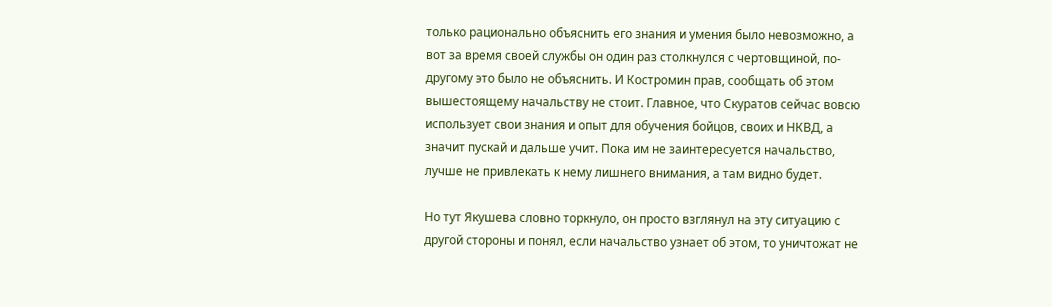только рационально объяснить его знания и умения было невозможно, а вот за время своей службы он один раз столкнулся с чертовщиной, по-другому это было не объяснить. И Костромин прав, сообщать об этом вышестоящему начальству не стоит. Главное, что Скуратов сейчас вовсю использует свои знания и опыт для обучения бойцов, своих и НКВД, а значит пускай и дальше учит. Пока им не заинтересуется начальство, лучше не привлекать к нему лишнего внимания, а там видно будет.

Но тут Якушева словно торкнуло, он просто взглянул на эту ситуацию с другой стороны и понял, если начальство узнает об этом, то уничтожат не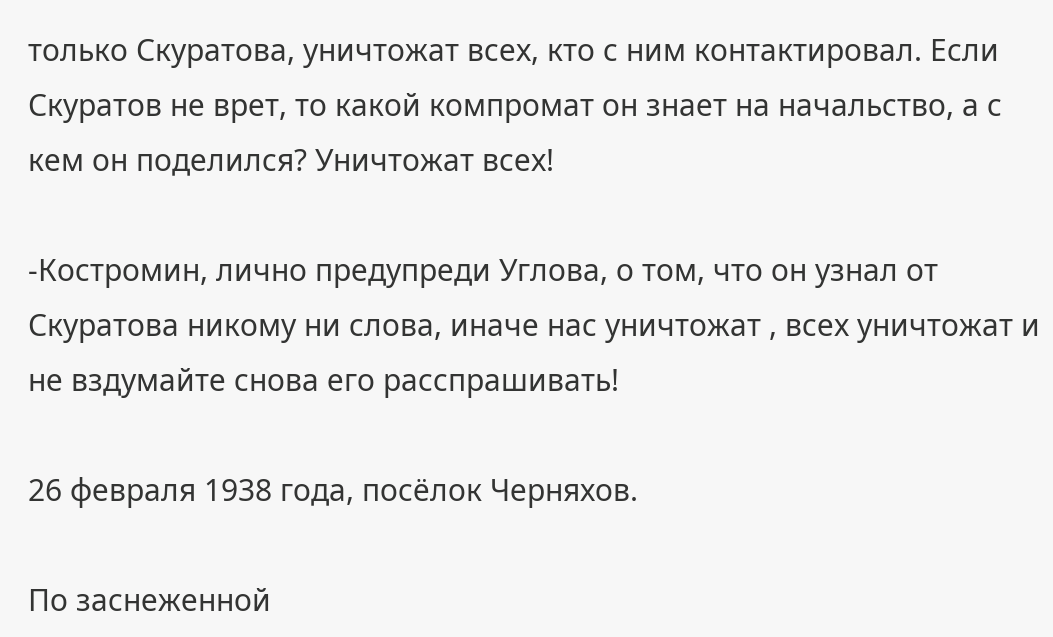только Скуратова, уничтожат всех, кто с ним контактировал. Если Скуратов не врет, то какой компромат он знает на начальство, а с кем он поделился? Уничтожат всех!

-Костромин, лично предупреди Углова, о том, что он узнал от Скуратова никому ни слова, иначе нас уничтожат , всех уничтожат и не вздумайте снова его расспрашивать!

26 февраля 1938 года, посёлок Черняхов.

По заснеженной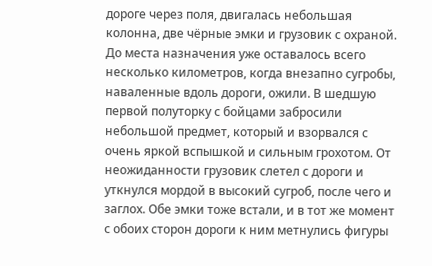дороге через поля, двигалась небольшая колонна, две чёрные эмки и грузовик с охраной. До места назначения уже оставалось всего несколько километров, когда внезапно сугробы, наваленные вдоль дороги, ожили. В шедшую первой полуторку с бойцами забросили небольшой предмет, который и взорвался с очень яркой вспышкой и сильным грохотом. От неожиданности грузовик слетел с дороги и уткнулся мордой в высокий сугроб, после чего и заглох. Обе эмки тоже встали, и в тот же момент с обоих сторон дороги к ним метнулись фигуры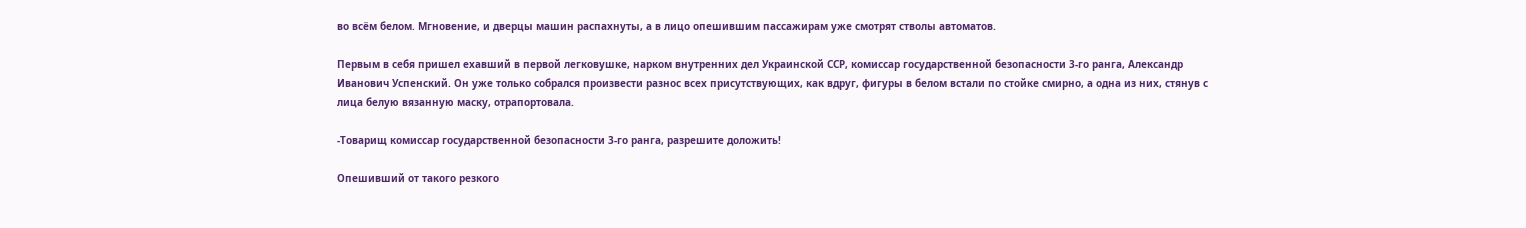во всём белом. Мгновение, и дверцы машин распахнуты, а в лицо опешившим пассажирам уже смотрят стволы автоматов.

Первым в себя пришел ехавший в первой легковушке, нарком внутренних дел Украинской ССР, комиссар государственной безопасности 3-го ранга, Александр Иванович Успенский. Он уже только собрался произвести разнос всех присутствующих, как вдруг, фигуры в белом встали по стойке смирно, а одна из них, стянув с лица белую вязанную маску, отрапортовала.

-Товарищ комиссар государственной безопасности 3-го ранга, разрешите доложить!

Опешивший от такого резкого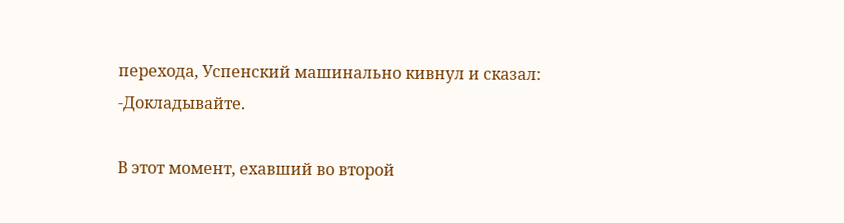перехода, Успенский машинально кивнул и сказал: -Докладывайте.

В этот момент, ехавший во второй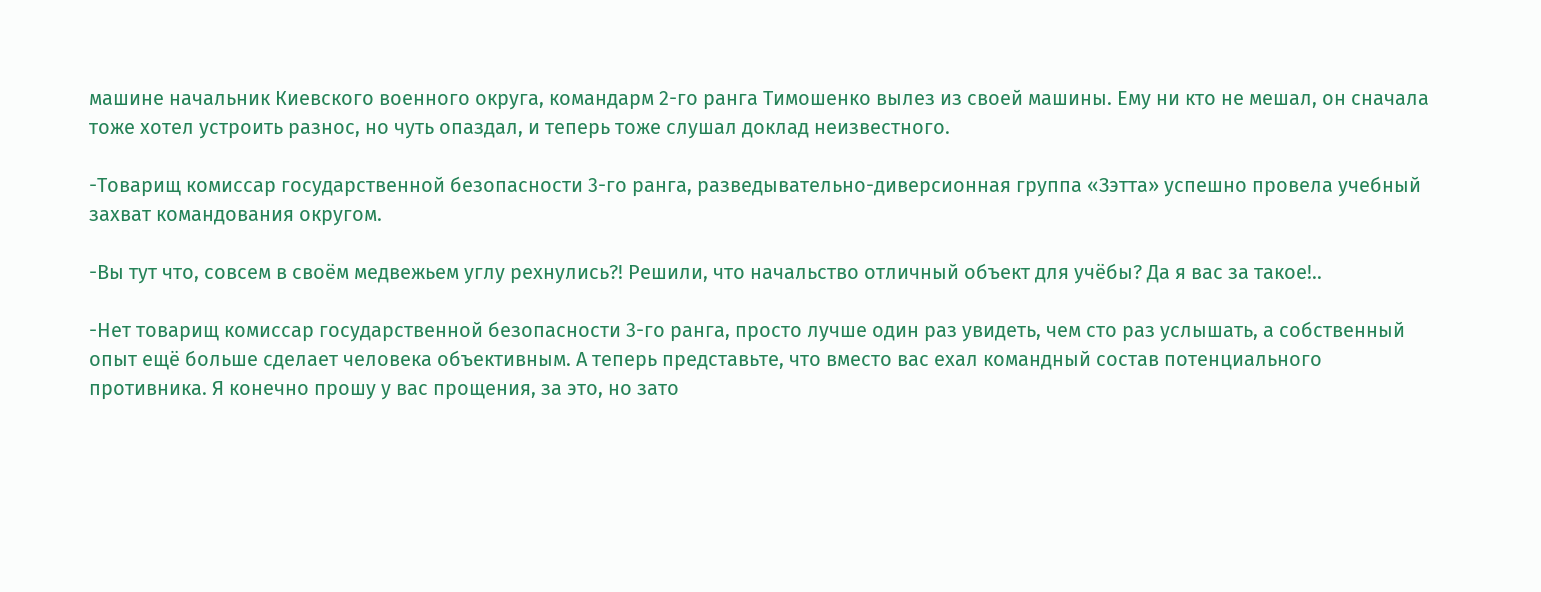машине начальник Киевского военного округа, командарм 2-го ранга Тимошенко вылез из своей машины. Ему ни кто не мешал, он сначала тоже хотел устроить разнос, но чуть опаздал, и теперь тоже слушал доклад неизвестного.

-Товарищ комиссар государственной безопасности 3-го ранга, разведывательно-диверсионная группа «Зэтта» успешно провела учебный захват командования округом.

-Вы тут что, совсем в своём медвежьем углу рехнулись?! Решили, что начальство отличный объект для учёбы? Да я вас за такое!..

-Нет товарищ комиссар государственной безопасности 3-го ранга, просто лучше один раз увидеть, чем сто раз услышать, а собственный опыт ещё больше сделает человека объективным. А теперь представьте, что вместо вас ехал командный состав потенциального противника. Я конечно прошу у вас прощения, за это, но зато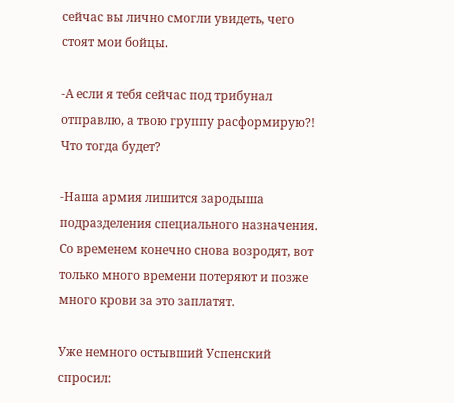сейчас вы лично смогли увидеть, чего стоят мои бойцы.

-А если я тебя сейчас под трибунал отправлю, а твою группу расформирую?! Что тогда будет?

-Наша армия лишится зародыша подразделения специального назначения. Со временем конечно снова возродят, вот только много времени потеряют и позже много крови за это заплатят.

Уже немного остывший Успенский спросил: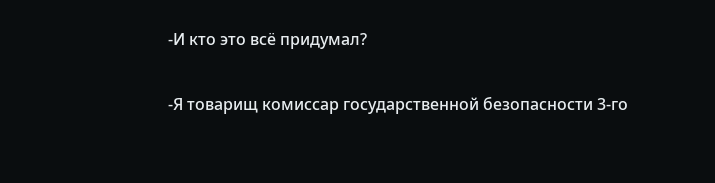-И кто это всё придумал?

-Я товарищ комиссар государственной безопасности 3-го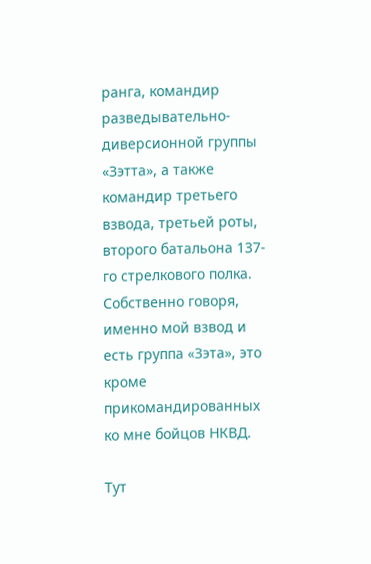ранга, командир разведывательно-диверсионной группы «Зэтта», а также командир третьего взвода, третьей роты, второго батальона 137-го стрелкового полка. Собственно говоря, именно мой взвод и есть группа «Зэта», это кроме прикомандированных ко мне бойцов НКВД.

Тут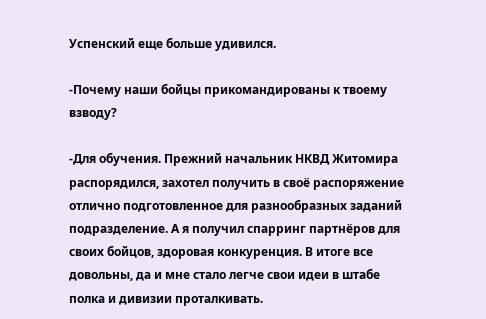Успенский еще больше удивился.

-Почему наши бойцы прикомандированы к твоему взводу?

-Для обучения. Прежний начальник НКВД Житомира распорядился, захотел получить в своё распоряжение отлично подготовленное для разнообразных заданий подразделение. А я получил спарринг партнёров для своих бойцов, здоровая конкуренция. В итоге все довольны, да и мне стало легче свои идеи в штабе полка и дивизии проталкивать.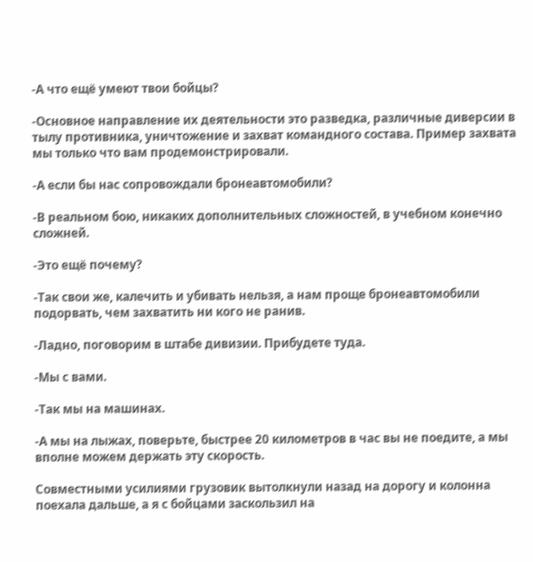-А что ещё умеют твои бойцы?

-Основное направление их деятельности это разведка, различные диверсии в тылу противника, уничтожение и захват командного состава. Пример захвата мы только что вам продемонстрировали.

-А если бы нас сопровождали бронеавтомобили?

-В реальном бою, никаких дополнительных сложностей, в учебном конечно сложней.

-Это ещё почему?

-Так свои же, калечить и убивать нельзя, а нам проще бронеавтомобили подорвать, чем захватить ни кого не ранив.

-Ладно, поговорим в штабе дивизии. Прибудете туда.

-Мы с вами.

-Так мы на машинах.

-А мы на лыжах, поверьте, быстрее 20 километров в час вы не поедите, а мы вполне можем держать эту скорость.

Совместными усилиями грузовик вытолкнули назад на дорогу и колонна поехала дальше, а я с бойцами заскользил на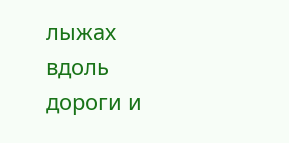лыжах вдоль дороги и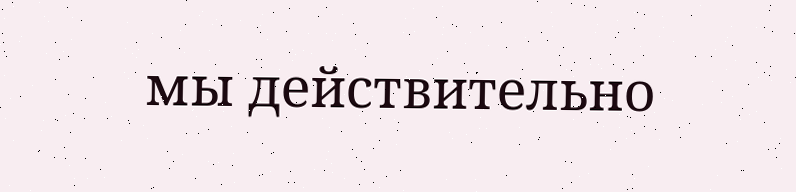мы действительно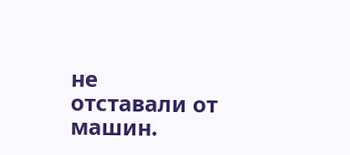не отставали от машин.